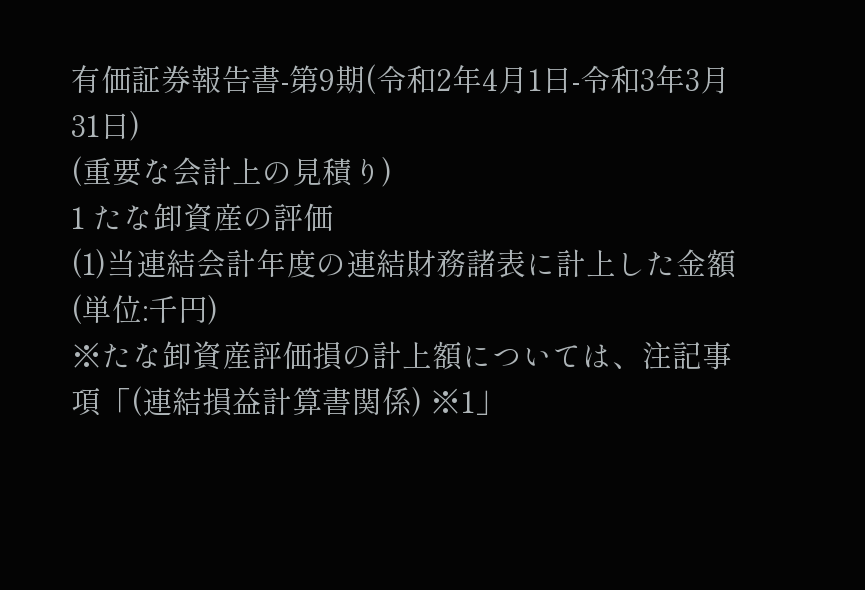有価証券報告書-第9期(令和2年4月1日-令和3年3月31日)
(重要な会計上の見積り)
1 たな卸資産の評価
(1)当連結会計年度の連結財務諸表に計上した金額
(単位:千円)
※たな卸資産評価損の計上額については、注記事項「(連結損益計算書関係) ※1」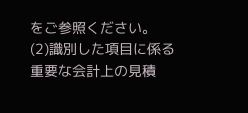をご参照ください。
(2)識別した項目に係る重要な会計上の見積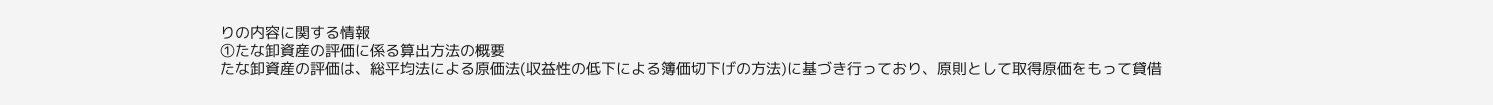りの内容に関する情報
①たな卸資産の評価に係る算出方法の概要
たな卸資産の評価は、総平均法による原価法(収益性の低下による簿価切下げの方法)に基づき行っており、原則として取得原価をもって貸借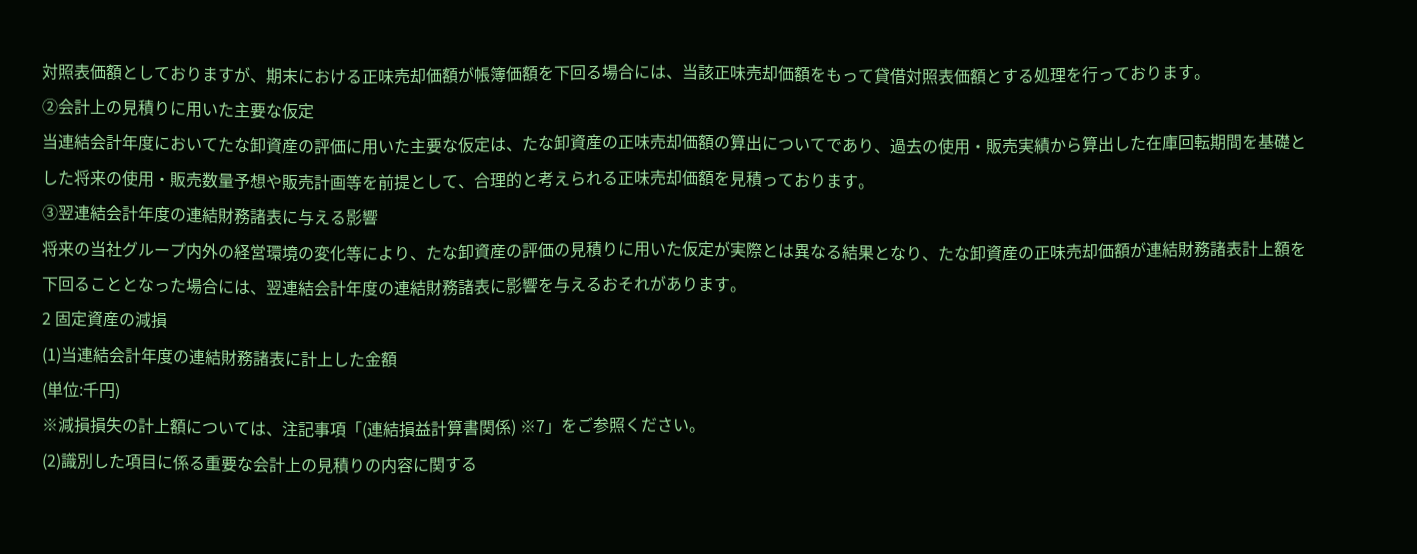対照表価額としておりますが、期末における正味売却価額が帳簿価額を下回る場合には、当該正味売却価額をもって貸借対照表価額とする処理を行っております。
②会計上の見積りに用いた主要な仮定
当連結会計年度においてたな卸資産の評価に用いた主要な仮定は、たな卸資産の正味売却価額の算出についてであり、過去の使用・販売実績から算出した在庫回転期間を基礎とした将来の使用・販売数量予想や販売計画等を前提として、合理的と考えられる正味売却価額を見積っております。
③翌連結会計年度の連結財務諸表に与える影響
将来の当社グループ内外の経営環境の変化等により、たな卸資産の評価の見積りに用いた仮定が実際とは異なる結果となり、たな卸資産の正味売却価額が連結財務諸表計上額を下回ることとなった場合には、翌連結会計年度の連結財務諸表に影響を与えるおそれがあります。
2 固定資産の減損
(1)当連結会計年度の連結財務諸表に計上した金額
(単位:千円)
※減損損失の計上額については、注記事項「(連結損益計算書関係) ※7」をご参照ください。
(2)識別した項目に係る重要な会計上の見積りの内容に関する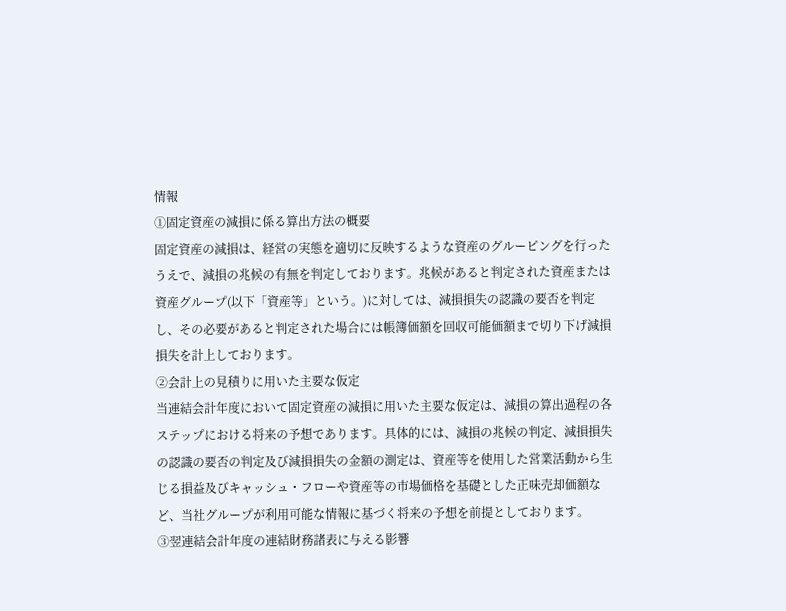情報
①固定資産の減損に係る算出方法の概要
固定資産の減損は、経営の実態を適切に反映するような資産のグルーピングを行ったうえで、減損の兆候の有無を判定しております。兆候があると判定された資産または資産グループ(以下「資産等」という。)に対しては、減損損失の認識の要否を判定し、その必要があると判定された場合には帳簿価額を回収可能価額まで切り下げ減損損失を計上しております。
②会計上の見積りに用いた主要な仮定
当連結会計年度において固定資産の減損に用いた主要な仮定は、減損の算出過程の各ステップにおける将来の予想であります。具体的には、減損の兆候の判定、減損損失の認識の要否の判定及び減損損失の金額の測定は、資産等を使用した営業活動から生じる損益及びキャッシュ・フローや資産等の市場価格を基礎とした正味売却価額など、当社グループが利用可能な情報に基づく将来の予想を前提としております。
③翌連結会計年度の連結財務諸表に与える影響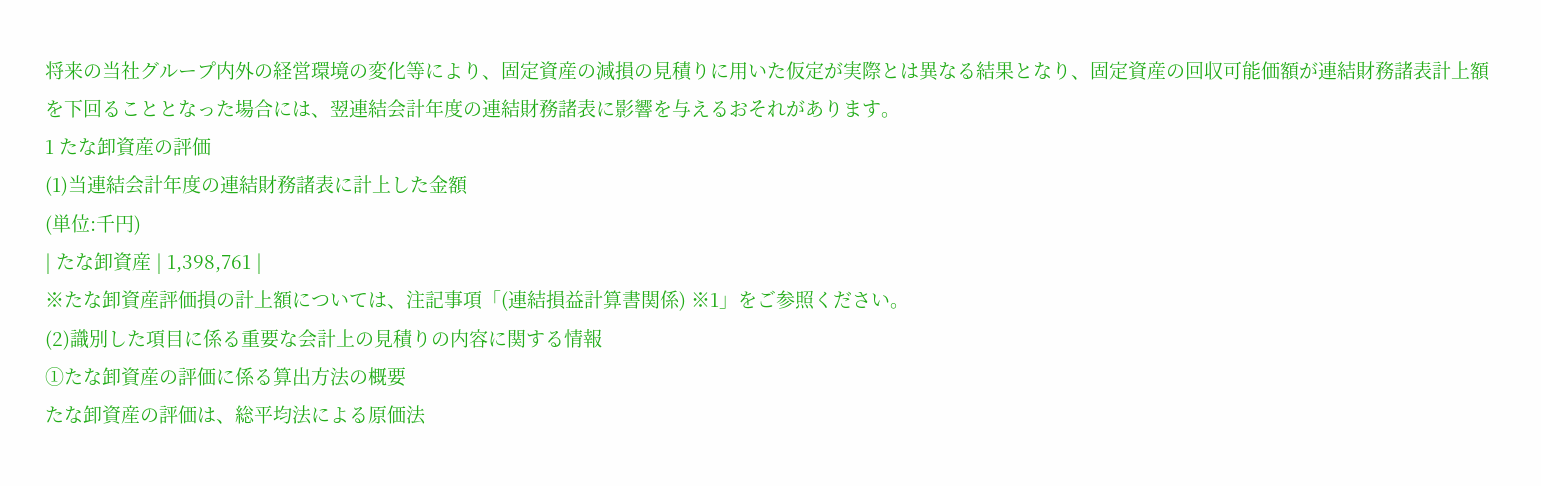将来の当社グループ内外の経営環境の変化等により、固定資産の減損の見積りに用いた仮定が実際とは異なる結果となり、固定資産の回収可能価額が連結財務諸表計上額を下回ることとなった場合には、翌連結会計年度の連結財務諸表に影響を与えるおそれがあります。
1 たな卸資産の評価
(1)当連結会計年度の連結財務諸表に計上した金額
(単位:千円)
| たな卸資産 | 1,398,761 |
※たな卸資産評価損の計上額については、注記事項「(連結損益計算書関係) ※1」をご参照ください。
(2)識別した項目に係る重要な会計上の見積りの内容に関する情報
①たな卸資産の評価に係る算出方法の概要
たな卸資産の評価は、総平均法による原価法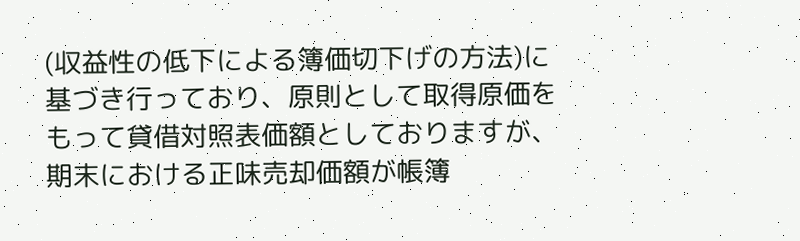(収益性の低下による簿価切下げの方法)に基づき行っており、原則として取得原価をもって貸借対照表価額としておりますが、期末における正味売却価額が帳簿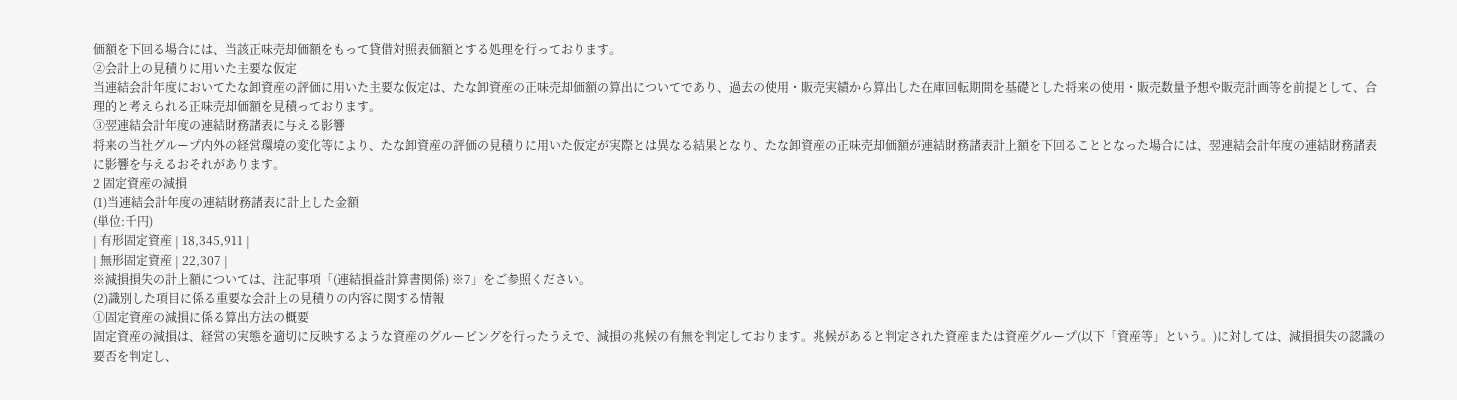価額を下回る場合には、当該正味売却価額をもって貸借対照表価額とする処理を行っております。
②会計上の見積りに用いた主要な仮定
当連結会計年度においてたな卸資産の評価に用いた主要な仮定は、たな卸資産の正味売却価額の算出についてであり、過去の使用・販売実績から算出した在庫回転期間を基礎とした将来の使用・販売数量予想や販売計画等を前提として、合理的と考えられる正味売却価額を見積っております。
③翌連結会計年度の連結財務諸表に与える影響
将来の当社グループ内外の経営環境の変化等により、たな卸資産の評価の見積りに用いた仮定が実際とは異なる結果となり、たな卸資産の正味売却価額が連結財務諸表計上額を下回ることとなった場合には、翌連結会計年度の連結財務諸表に影響を与えるおそれがあります。
2 固定資産の減損
(1)当連結会計年度の連結財務諸表に計上した金額
(単位:千円)
| 有形固定資産 | 18,345,911 |
| 無形固定資産 | 22,307 |
※減損損失の計上額については、注記事項「(連結損益計算書関係) ※7」をご参照ください。
(2)識別した項目に係る重要な会計上の見積りの内容に関する情報
①固定資産の減損に係る算出方法の概要
固定資産の減損は、経営の実態を適切に反映するような資産のグルーピングを行ったうえで、減損の兆候の有無を判定しております。兆候があると判定された資産または資産グループ(以下「資産等」という。)に対しては、減損損失の認識の要否を判定し、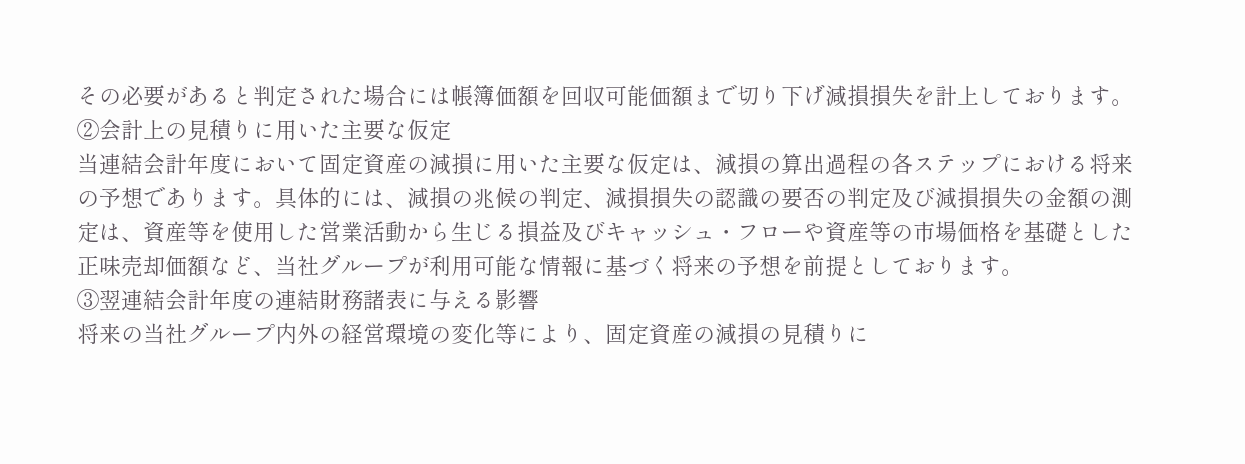その必要があると判定された場合には帳簿価額を回収可能価額まで切り下げ減損損失を計上しております。
②会計上の見積りに用いた主要な仮定
当連結会計年度において固定資産の減損に用いた主要な仮定は、減損の算出過程の各ステップにおける将来の予想であります。具体的には、減損の兆候の判定、減損損失の認識の要否の判定及び減損損失の金額の測定は、資産等を使用した営業活動から生じる損益及びキャッシュ・フローや資産等の市場価格を基礎とした正味売却価額など、当社グループが利用可能な情報に基づく将来の予想を前提としております。
③翌連結会計年度の連結財務諸表に与える影響
将来の当社グループ内外の経営環境の変化等により、固定資産の減損の見積りに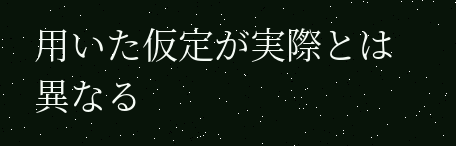用いた仮定が実際とは異なる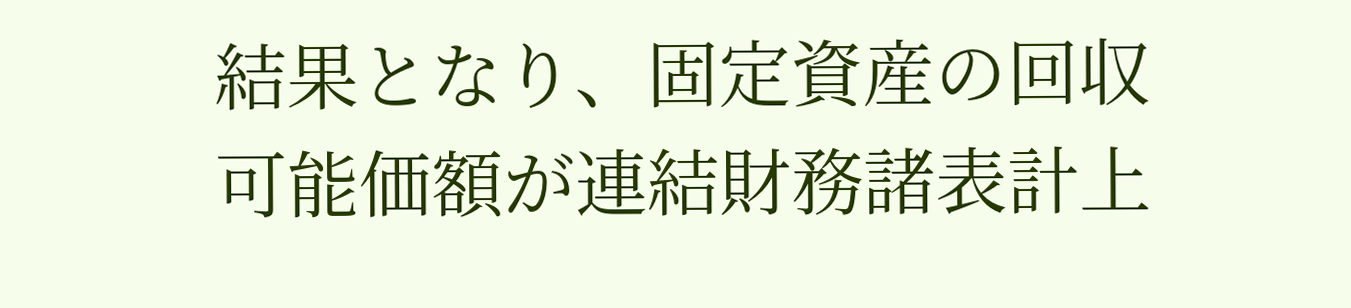結果となり、固定資産の回収可能価額が連結財務諸表計上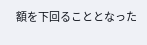額を下回ることとなった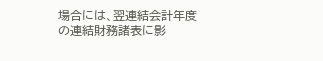場合には、翌連結会計年度の連結財務諸表に影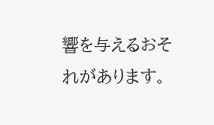響を与えるおそれがあります。